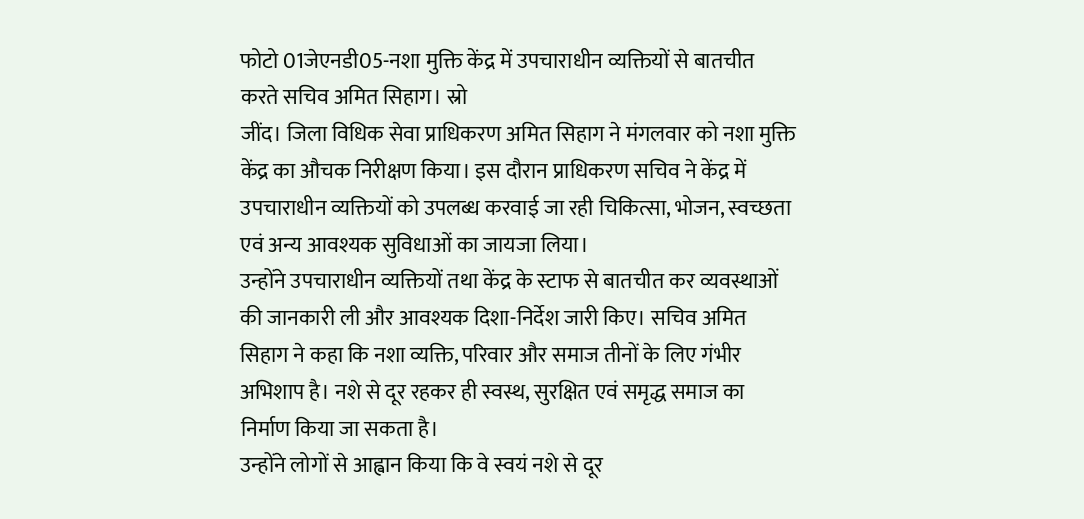फोटो 01जेएनडी05-नशा मुक्ति केंद्र में उपचाराधीन व्यक्तियों से बातचीत करते सचिव अमित सिहाग। स्रो
जींद। जिला विधिक सेवा प्राधिकरण अमित सिहाग ने मंगलवार को नशा मुक्ति केंद्र का औचक निरीक्षण किया। इस दौरान प्राधिकरण सचिव ने केंद्र में उपचाराधीन व्यक्तियों को उपलब्ध करवाई जा रही चिकित्सा, भोजन, स्वच्छता एवं अन्य आवश्यक सुविधाओं का जायजा लिया।
उन्होंने उपचाराधीन व्यक्तियों तथा केंद्र के स्टाफ से बातचीत कर व्यवस्थाओं की जानकारी ली और आवश्यक दिशा-निर्देश जारी किए। सचिव अमित सिहाग ने कहा कि नशा व्यक्ति, परिवार और समाज तीनों के लिए गंभीर अभिशाप है। नशे से दूर रहकर ही स्वस्थ, सुरक्षित एवं समृद्ध समाज का निर्माण किया जा सकता है।
उन्होंने लोगों से आह्वान किया कि वे स्वयं नशे से दूर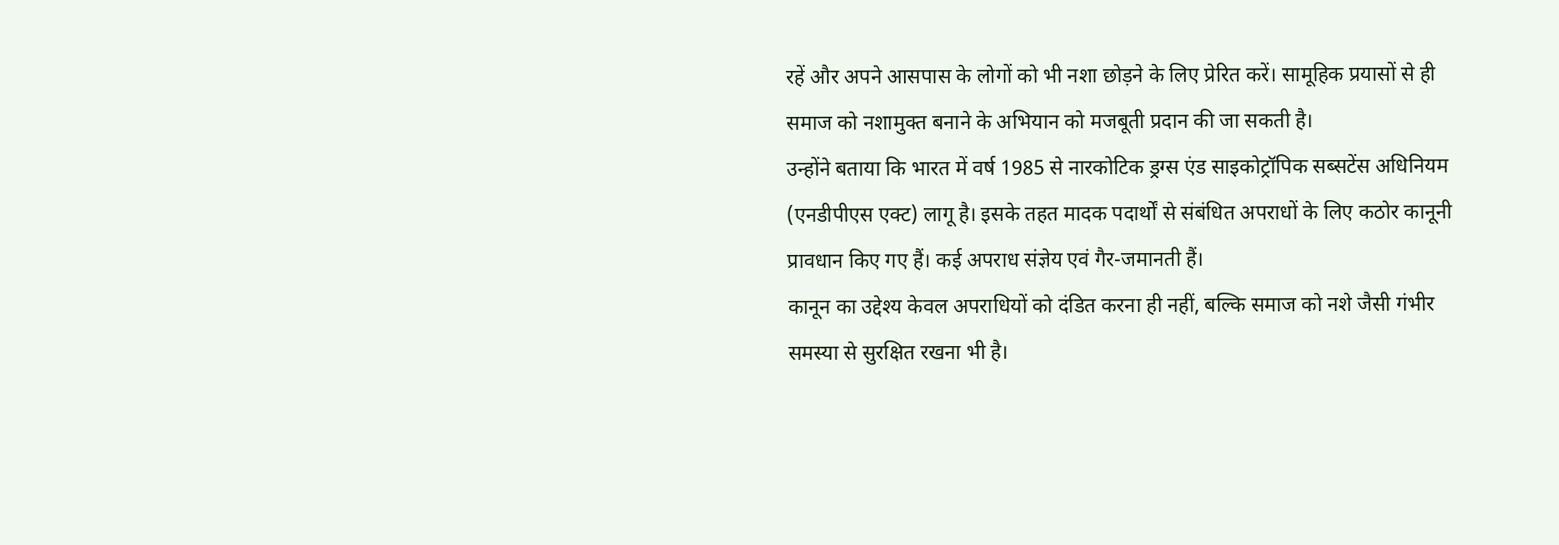रहें और अपने आसपास के लोगों को भी नशा छोड़ने के लिए प्रेरित करें। सामूहिक प्रयासों से ही समाज को नशामुक्त बनाने के अभियान को मजबूती प्रदान की जा सकती है।
उन्होंने बताया कि भारत में वर्ष 1985 से नारकोटिक ड्रग्स एंड साइकोट्रॉपिक सब्सटेंस अधिनियम (एनडीपीएस एक्ट) लागू है। इसके तहत मादक पदार्थों से संबंधित अपराधों के लिए कठोर कानूनी प्रावधान किए गए हैं। कई अपराध संज्ञेय एवं गैर-जमानती हैं।
कानून का उद्देश्य केवल अपराधियों को दंडित करना ही नहीं, बल्कि समाज को नशे जैसी गंभीर समस्या से सुरक्षित रखना भी है।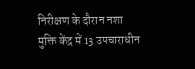निरीक्षण के दौरान नशा मुक्ति केंद्र में 13 उपचाराधीन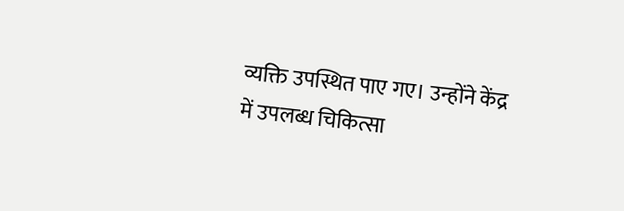व्यक्ति उपस्थित पाए गए। उन्होंने केंद्र में उपलब्ध चिकित्सा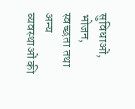सुविधाओं, भोजन, स्वच्छता तथा अन्य व्यवस्थाओं की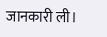जानकारी ली।